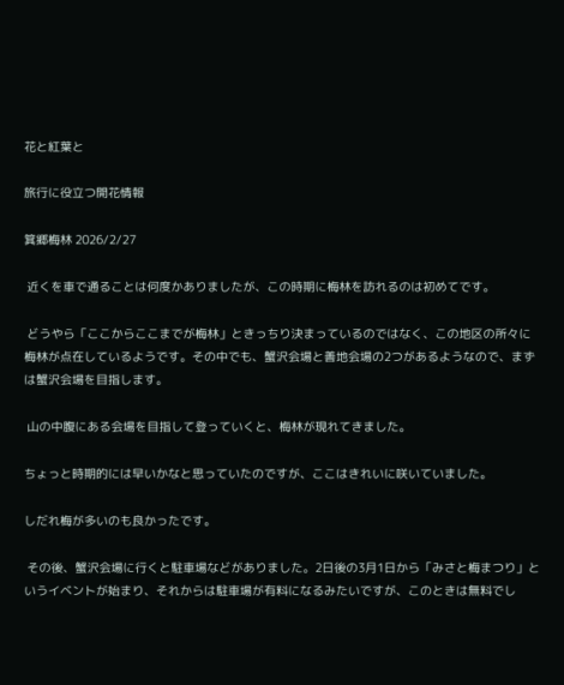花と紅葉と

旅行に役立つ開花情報

箕郷梅林 2026/2/27

 近くを車で通ることは何度かありましたが、この時期に梅林を訪れるのは初めてです。

 どうやら「ここからここまでが梅林」ときっちり決まっているのではなく、この地区の所々に梅林が点在しているようです。その中でも、蟹沢会場と善地会場の2つがあるようなので、まずは蟹沢会場を目指します。

 山の中腹にある会場を目指して登っていくと、梅林が現れてきました。

ちょっと時期的には早いかなと思っていたのですが、ここはきれいに咲いていました。

しだれ梅が多いのも良かったです。

 その後、蟹沢会場に行くと駐車場などがありました。2日後の3月1日から「みさと梅まつり」というイベントが始まり、それからは駐車場が有料になるみたいですが、このときは無料でし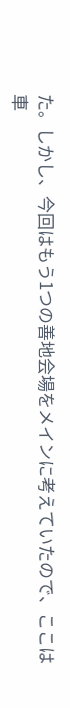た。しかし、今回はもう1つの善地会場をメインに考えていたので、ここは車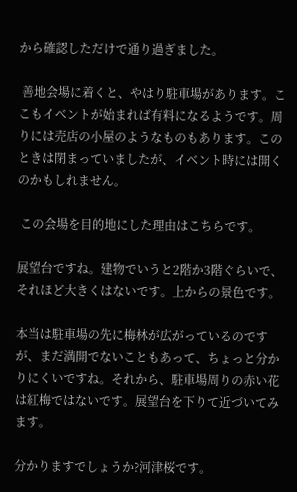から確認しただけで通り過ぎました。

 善地会場に着くと、やはり駐車場があります。ここもイベントが始まれば有料になるようです。周りには売店の小屋のようなものもあります。このときは閉まっていましたが、イベント時には開くのかもしれません。

 この会場を目的地にした理由はこちらです。

展望台ですね。建物でいうと2階か3階ぐらいで、それほど大きくはないです。上からの景色です。

本当は駐車場の先に梅林が広がっているのですが、まだ満開でないこともあって、ちょっと分かりにくいですね。それから、駐車場周りの赤い花は紅梅ではないです。展望台を下りて近づいてみます。

分かりますでしょうか?河津桜です。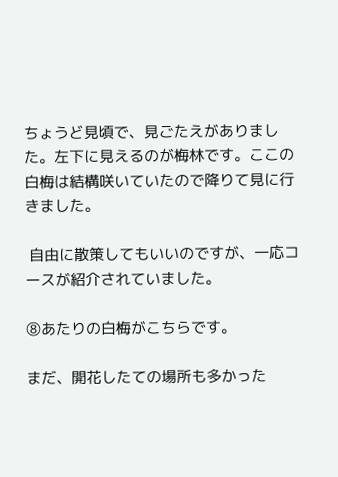ちょうど見頃で、見ごたえがありました。左下に見えるのが梅林です。ここの白梅は結構咲いていたので降りて見に行きました。

 自由に散策してもいいのですが、一応コースが紹介されていました。

⑧あたりの白梅がこちらです。

まだ、開花したての場所も多かった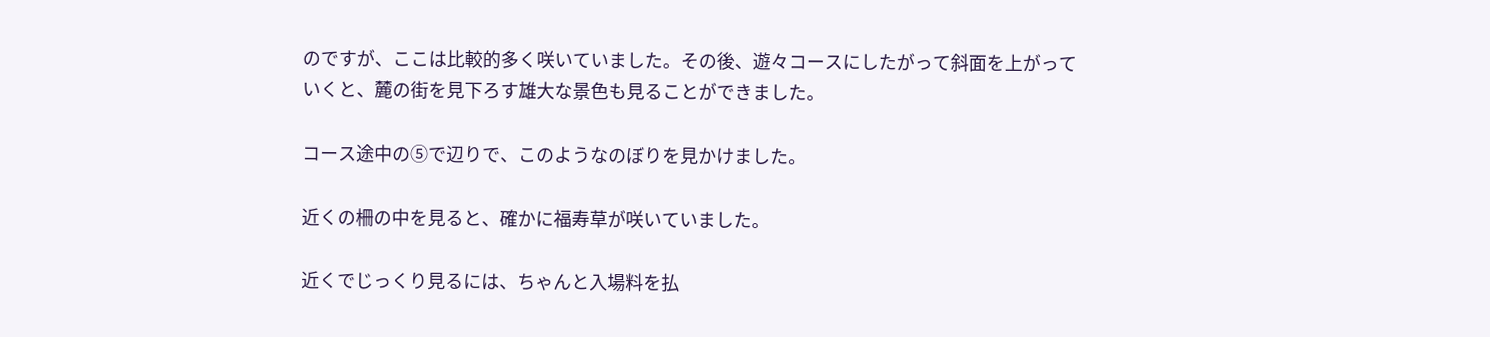のですが、ここは比較的多く咲いていました。その後、遊々コースにしたがって斜面を上がっていくと、麓の街を見下ろす雄大な景色も見ることができました。

コース途中の⑤で辺りで、このようなのぼりを見かけました。

近くの柵の中を見ると、確かに福寿草が咲いていました。

近くでじっくり見るには、ちゃんと入場料を払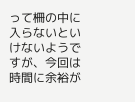って柵の中に入らないといけないようですが、今回は時間に余裕が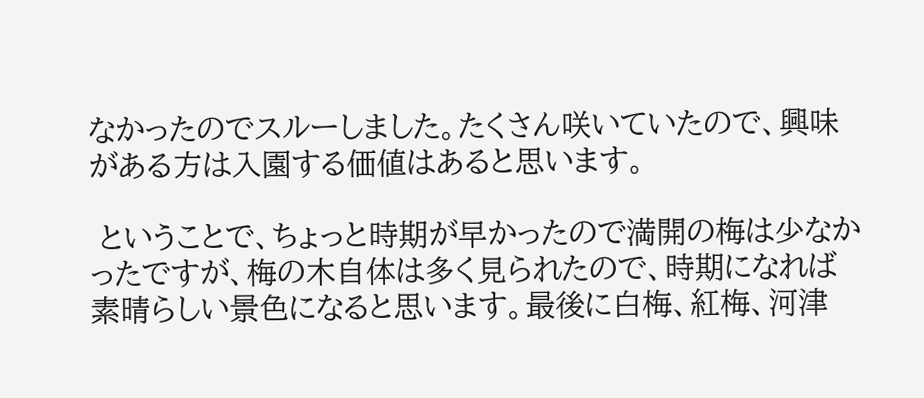なかったのでスルーしました。たくさん咲いていたので、興味がある方は入園する価値はあると思います。

 ということで、ちょっと時期が早かったので満開の梅は少なかったですが、梅の木自体は多く見られたので、時期になれば素晴らしい景色になると思います。最後に白梅、紅梅、河津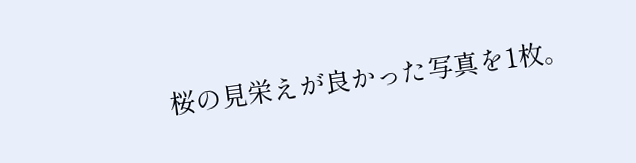桜の見栄えが良かった写真を1枚。